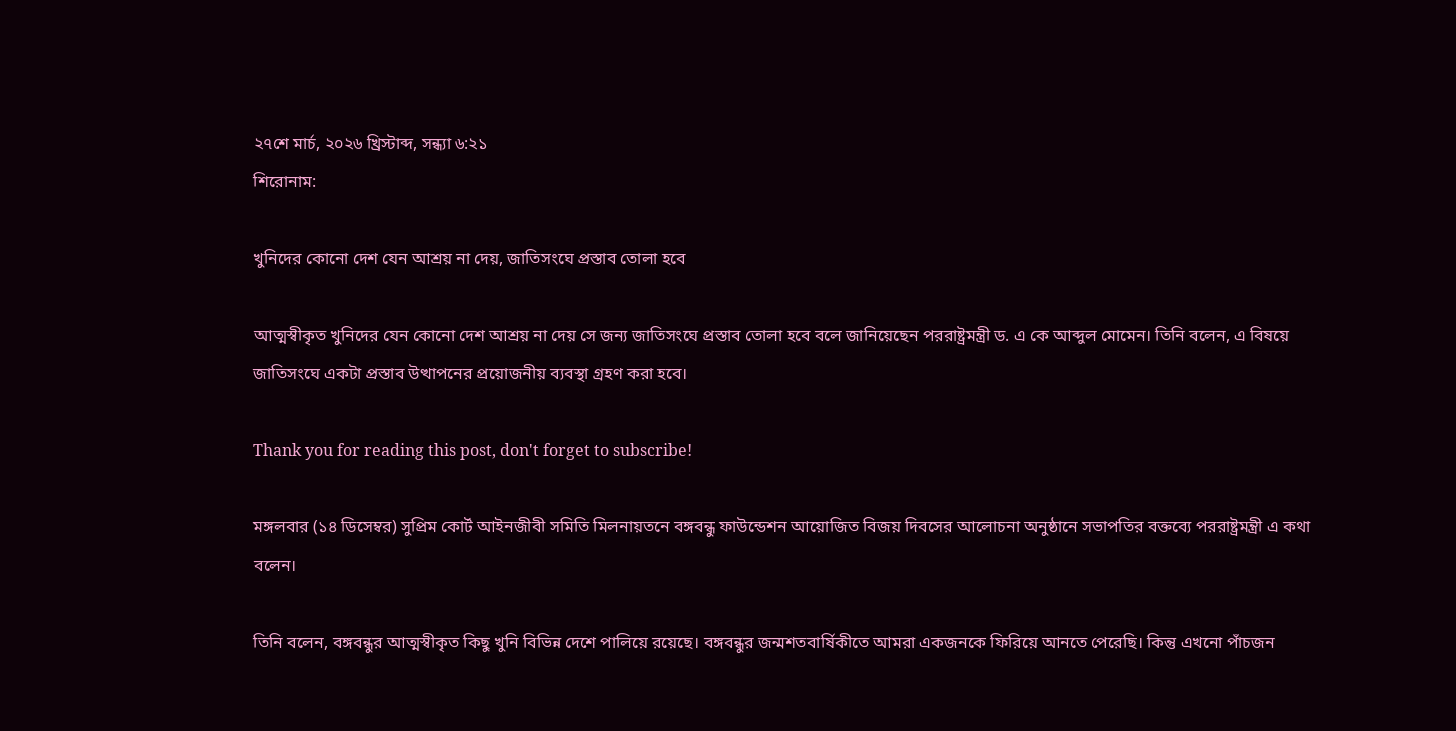২৭শে মার্চ, ২০২৬ খ্রিস্টাব্দ, সন্ধ্যা ৬:২১
শিরোনাম:

খুনিদের কোনো দেশ যেন আশ্রয় না দেয়, জাতিসংঘে প্রস্তাব তোলা হবে

আত্মস্বীকৃত খুনিদের যেন কোনো দেশ আশ্রয় না দেয় সে জন্য জাতিসংঘে প্রস্তাব তোলা হবে বলে জানিয়েছেন পররাষ্ট্রমন্ত্রী ড. এ কে আব্দুল মোমেন। তিনি বলেন, এ বিষয়ে জাতিসংঘে একটা প্রস্তাব উত্থাপনের প্রয়োজনীয় ব্যবস্থা গ্রহণ করা হবে।

Thank you for reading this post, don't forget to subscribe!

মঙ্গলবার (১৪ ডিসেম্বর) সুপ্রিম কোর্ট আইনজীবী সমিতি মিলনায়তনে বঙ্গবন্ধু ফাউন্ডেশন আয়োজিত বিজয় দিবসের আলোচনা অনুষ্ঠানে সভাপতির বক্তব্যে পররাষ্ট্রমন্ত্রী এ কথা বলেন।

তিনি বলেন, বঙ্গবন্ধুর আত্মস্বীকৃত কিছু খুনি বিভিন্ন দেশে পালিয়ে রয়েছে। বঙ্গবন্ধুর জন্মশতবার্ষিকীতে আমরা একজনকে ফিরিয়ে আনতে পেরেছি। কিন্তু এখনো পাঁচজন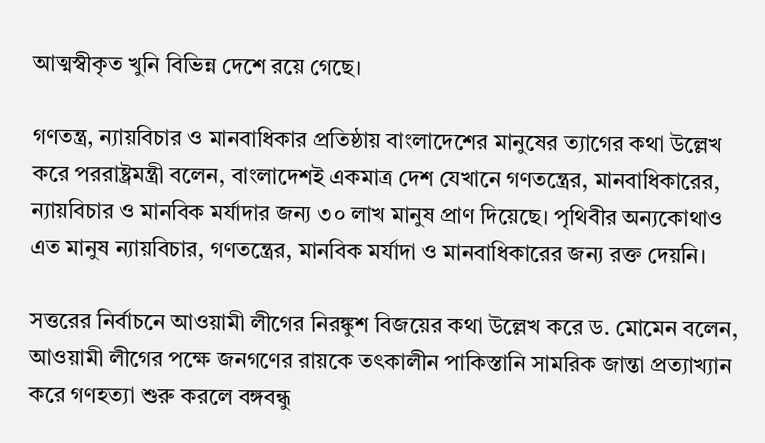আত্মস্বীকৃত খুনি বিভিন্ন দেশে রয়ে গেছে।

গণতন্ত্র, ন্যায়বিচার ও মানবাধিকার প্রতিষ্ঠায় বাংলাদেশের মানুষের ত্যাগের কথা উল্লেখ করে পররাষ্ট্রমন্ত্রী বলেন, বাংলাদেশই একমাত্র দেশ যেখানে গণতন্ত্রের, মানবাধিকারের, ন্যায়বিচার ও মানবিক মর্যাদার জন্য ৩০ লাখ মানুষ প্রাণ দিয়েছে। পৃথিবীর অন্যকোথাও এত মানুষ ন্যায়বিচার, গণতন্ত্রের, মানবিক মর্যাদা ও মানবাধিকারের জন্য রক্ত দেয়নি।

সত্তরের নির্বাচনে আওয়ামী লীগের নিরঙ্কুশ বিজয়ের কথা উল্লেখ করে ড. মোমেন বলেন, আওয়ামী লীগের পক্ষে জনগণের রায়কে তৎকালীন পাকিস্তানি সামরিক জান্তা প্রত্যাখ্যান করে গণহত্যা শুরু করলে বঙ্গবন্ধু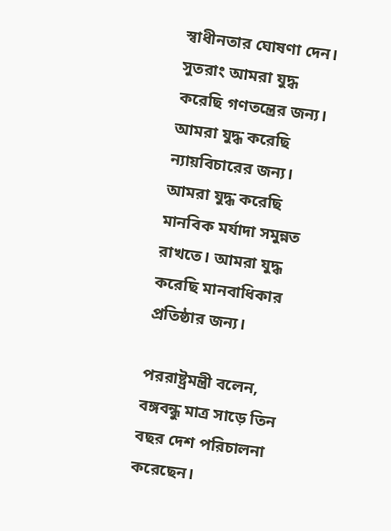স্বাধীনতার ঘোষণা দেন। সুতরাং আমরা যুদ্ধ করেছি গণতন্ত্রের জন্য। আমরা যুদ্ধ করেছি ন্যায়বিচারের জন্য। আমরা যুদ্ধ করেছি মানবিক মর্যাদা সমুন্নত রাখতে। আমরা যুদ্ধ করেছি মানবাধিকার প্রতিষ্ঠার জন্য।

পররাষ্ট্রমন্ত্রী বলেন, বঙ্গবন্ধু মাত্র সাড়ে তিন বছর দেশ পরিচালনা করেছেন।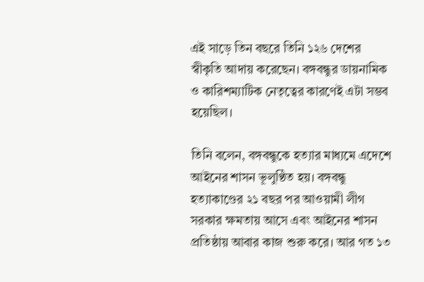এই সাড়ে তিন বছরে তিনি ১২৬ দেশের স্বীকৃতি আদায় করেছেন। বঙ্গবন্ধুর ডায়নামিক ও কারিশম্যাটিক নেতৃত্বের কারণেই এটা সম্ভব হয়েছিল।

তিনি বলেন, বঙ্গবন্ধুকে হত্যার মাধ্যমে এদেশে আইনের শাসন ভূলুণ্ঠিত হয়। বঙ্গবন্ধু হত্যাকাণ্ডের ২১ বছর পর আওয়ামী লীগ সরকার ক্ষমতায় আসে এবং আইনের শাসন প্রতিষ্ঠায় আবার কাজ শুরু করে। আর গত ১৩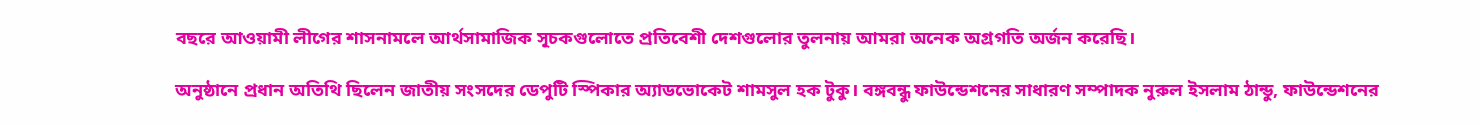বছরে আওয়ামী লীগের শাসনামলে আর্থসামাজিক সূচকগুলোতে প্রতিবেশী দেশগুলোর তুলনায় আমরা অনেক অগ্রগতি অর্জন করেছি।

অনুষ্ঠানে প্রধান অতিথি ছিলেন জাতীয় সংসদের ডেপুটি স্পিকার অ্যাডভোকেট শামসুল হক টুকু। বঙ্গবন্ধু ফাউন্ডেশনের সাধারণ সম্পাদক নুরুল ইসলাম ঠান্ডু, ফাউন্ডেশনের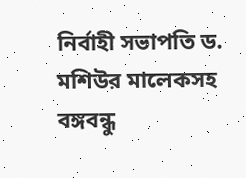নির্বাহী সভাপতি ড. মশিউর মালেকসহ বঙ্গবন্ধু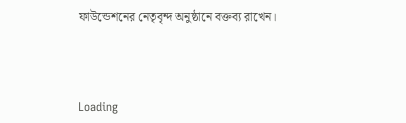ফাউন্ডেশনের নেতৃবৃন্দ অনুষ্ঠানে বক্তব্য রাখেন।



Loading